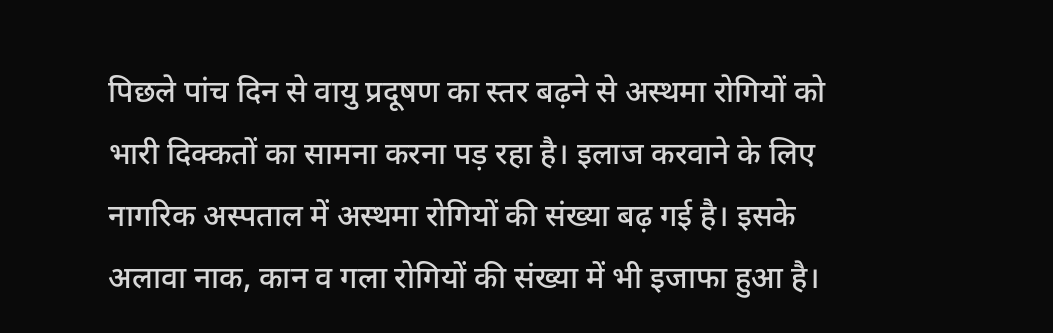पिछले पांच दिन से वायु प्रदूषण का स्तर बढ़ने से अस्थमा रोगियों को भारी दिक्कतों का सामना करना पड़ रहा है। इलाज करवाने के लिए नागरिक अस्पताल में अस्थमा रोगियों की संख्या बढ़ गई है। इसके अलावा नाक, कान व गला रोगियों की संख्या में भी इजाफा हुआ है।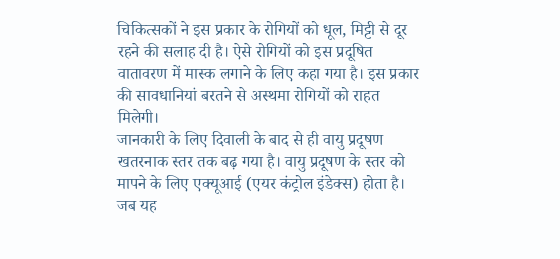चिकित्सकों ने इस प्रकार के रोगियों को धूल, मिट्टी से दूर रहने की सलाह दी है। ऐसे रोगियों को इस प्रदूषित वातावरण में मास्क लगाने के लिए कहा गया है। इस प्रकार की सावधानियां बरतने से अस्थमा रोगियों को राहत मिलेगी।
जानकारी के लिए दिवाली के बाद से ही वायु प्रदूषण खतरनाक स्तर तक बढ़ गया है। वायु प्रदूषण के स्तर को मापने के लिए एक्यूआई (एयर कंट्रोल इंडेक्स) होता है। जब यह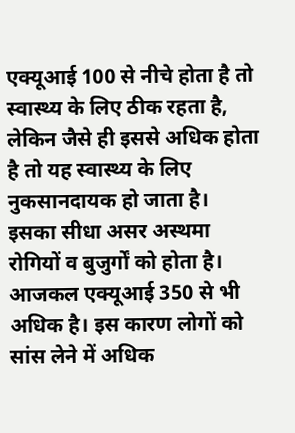एक्यूआई 100 से नीचे होता है तो स्वास्थ्य के लिए ठीक रहता है, लेकिन जैसे ही इससे अधिक होता है तो यह स्वास्थ्य के लिए नुकसानदायक हो जाता है। इसका सीधा असर अस्थमा रोगियों व बुजुर्गों को होता है। आजकल एक्यूआई 350 से भी अधिक है। इस कारण लोगों को सांस लेने में अधिक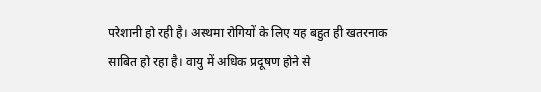परेशानी हो रही है। अस्थमा रोगियों के लिए यह बहुत ही खतरनाक साबित हो रहा है। वायु में अधिक प्रदूषण होने से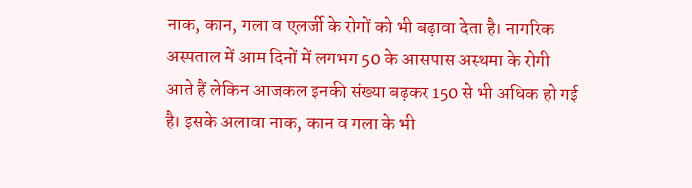नाक, कान, गला व एलर्जी के रोगों को भी बढ़ावा देता है। नागरिक अस्पताल में आम दिनों में लगभग 50 के आसपास अस्थमा के रोगी आते हैं लेकिन आजकल इनकी संख्या बढ़कर 150 से भी अधिक हो गई है। इसके अलावा नाक, कान व गला के भी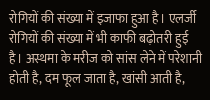रोगियों की संख्या में इजाफा हुआ है। एलर्जी रोगियों की संख्या में भी काफी बढ़ोतरी हुई है। अस्थमा के मरीज को सांस लेने में परेशानी होती है, दम फूल जाता है, खांसी आती है,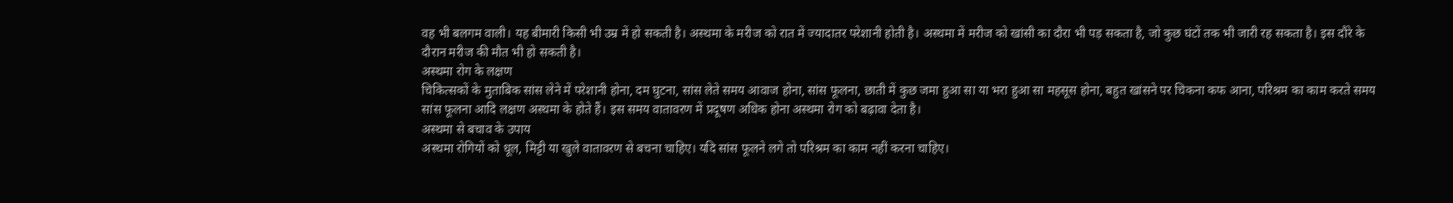वह भी बलगम वाली। यह बीमारी किसी भी उम्र में हो सकती है। अस्थमा के मरीज को रात में ज्यादातर परेशानी होती है। अस्थमा में मरीज को खांसी का दौरा भी पड़ सकता है, जो कुछ घंटों तक भी जारी रह सकता है। इस दौरे के दौरान मरीज की मौत भी हो सकती है।
अस्थमा रोग के लक्षण
चिकित्सकों के मुताबिक सांस लेने में परेशानी होना, दम घुटना, सांस लेते समय आवाज होना, सांस फूलना, छाती में कुछ जमा हुआ सा या भरा हुआ सा महसूस होना, बहुत खांसने पर चिकना कफ आना, परिश्रम का काम करते समय सांस फूलना आदि लक्षण अस्थमा के होते हैं। इस समय वातावरण में प्रदूषण अधिक होना अस्थमा रोग को बढ़ावा देता है।
अस्थमा से बचाव के उपाय
अस्थमा रोगियों को धूल, मिट्टी या खुले वातावरण से बचना चाहिए। यदि सांस फूलने लगे तो परिश्रम का काम नहीं करना चाहिए।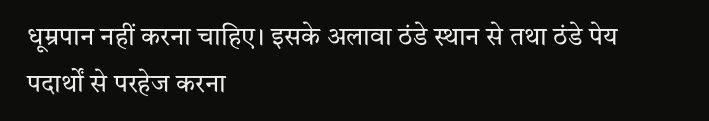धूम्रपान नहीं करना चाहिए। इसके अलावा ठंडे स्थान से तथा ठंडे पेय पदार्थों से परहेज करना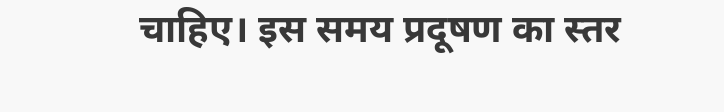चाहिए। इस समय प्रदूषण का स्तर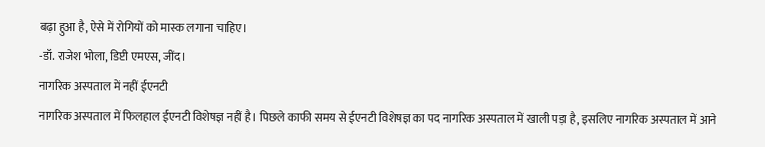बढ़ा हुआ है, ऐसे में रोगियों को मास्क लगाना चाहिए।
-डॉ. राजेश भोला, डिप्टी एमएस, जींद।
नागरिक अस्पताल में नहीं ईएनटी
नागरिक अस्पताल में फिलहाल ईएनटी विशेषज्ञ नहीं है। पिछले काफी समय से ईएनटी विशेषज्ञ का पद नागरिक अस्पताल में खाली पड़ा है, इसलिए नागरिक अस्पताल में आने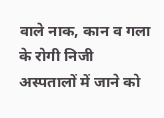वाले नाक, कान व गला के रोगी निजी अस्पतालों में जाने को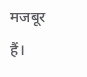मजबूर हैं।